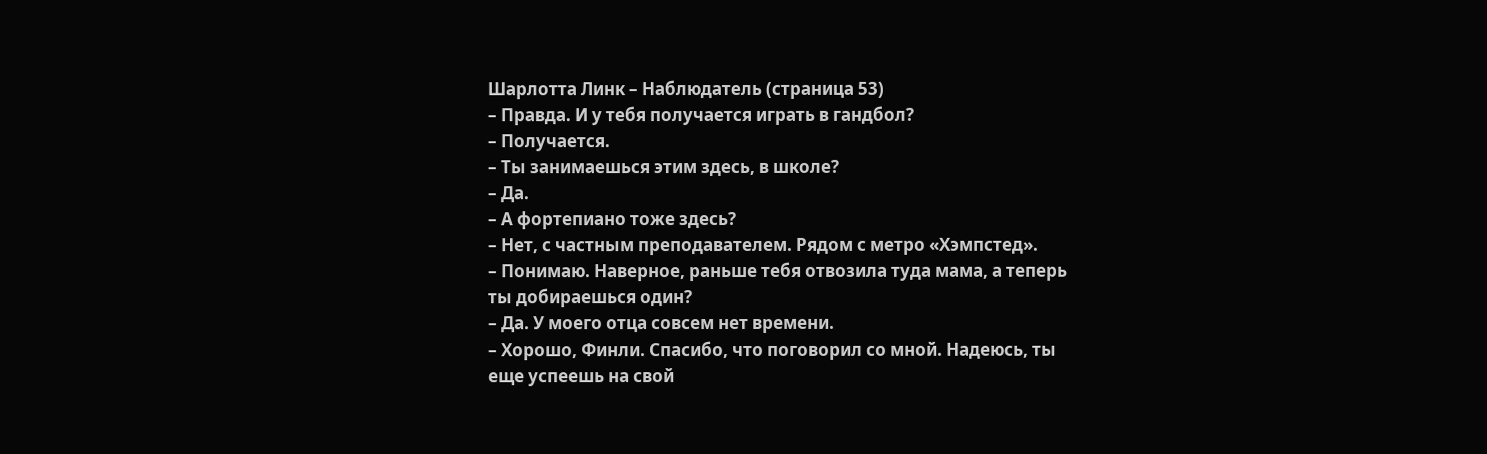Шарлотта Линк – Наблюдатель (страница 53)
– Правда. И у тебя получается играть в гандбол?
– Получается.
– Ты занимаешься этим здесь, в школе?
– Да.
– А фортепиано тоже здесь?
– Нет, с частным преподавателем. Рядом с метро «Хэмпстед».
– Понимаю. Наверное, раньше тебя отвозила туда мама, а теперь ты добираешься один?
– Да. У моего отца совсем нет времени.
– Хорошо, Финли. Спасибо, что поговорил со мной. Надеюсь, ты еще успеешь на свой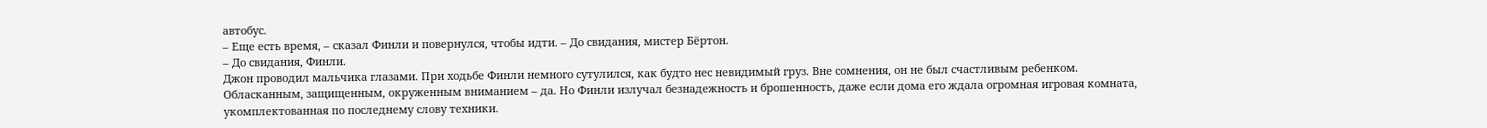автобус.
– Еще есть время, – сказал Финли и повернулся, чтобы идти. – До свидания, мистер Бёртон.
– До свидания, Финли.
Джон проводил мальчика глазами. При ходьбе Финли немного сутулился, как будто нес невидимый груз. Вне сомнения, он не был счастливым ребенком. Обласканным, защищенным, окруженным вниманием – да. Но Финли излучал безнадежность и брошенность, даже если дома его ждала огромная игровая комната, укомплектованная по последнему слову техники.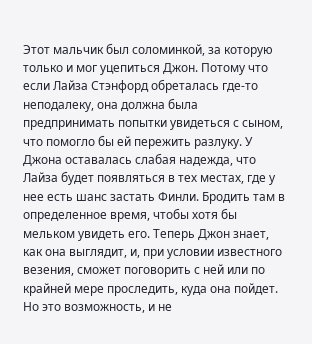Этот мальчик был соломинкой, за которую только и мог уцепиться Джон. Потому что если Лайза Стэнфорд обреталась где-то неподалеку, она должна была предпринимать попытки увидеться с сыном, что помогло бы ей пережить разлуку. У Джона оставалась слабая надежда, что Лайза будет появляться в тех местах, где у нее есть шанс застать Финли. Бродить там в определенное время, чтобы хотя бы мельком увидеть его. Теперь Джон знает, как она выглядит, и, при условии известного везения, сможет поговорить с ней или по крайней мере проследить, куда она пойдет.
Но это возможность, и не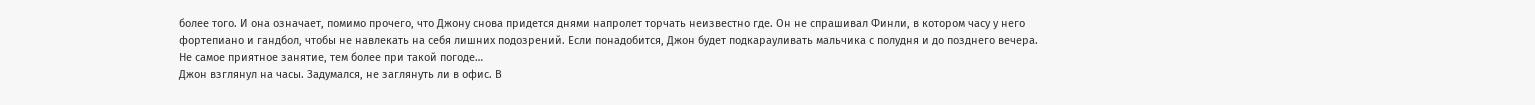более того. И она означает, помимо прочего, что Джону снова придется днями напролет торчать неизвестно где. Он не спрашивал Финли, в котором часу у него фортепиано и гандбол, чтобы не навлекать на себя лишних подозрений. Если понадобится, Джон будет подкарауливать мальчика с полудня и до позднего вечера. Не самое приятное занятие, тем более при такой погоде…
Джон взглянул на часы. Задумался, не заглянуть ли в офис. В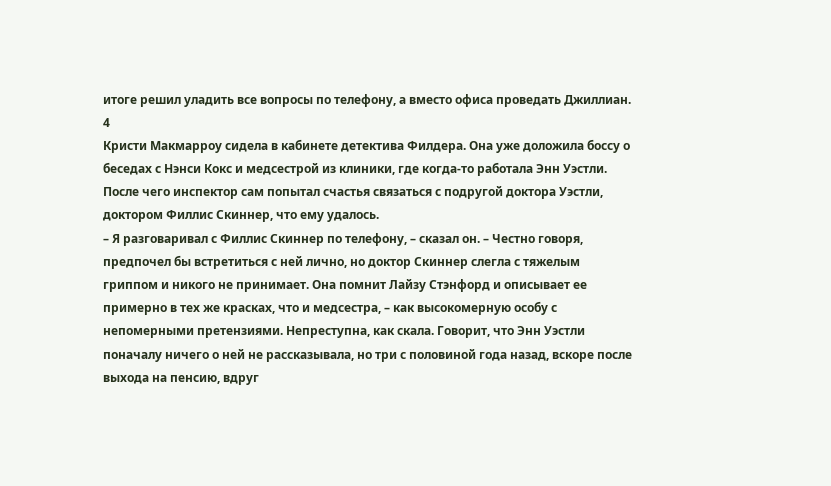итоге решил уладить все вопросы по телефону, а вместо офиса проведать Джиллиан.
4
Кристи Макмарроу сидела в кабинете детектива Филдера. Она уже доложила боссу о беседах с Нэнси Кокс и медсестрой из клиники, где когда-то работала Энн Уэстли. После чего инспектор сам попытал счастья связаться с подругой доктора Уэстли, доктором Филлис Скиннер, что ему удалось.
– Я разговаривал с Филлис Скиннер по телефону, – сказал он. – Честно говоря, предпочел бы встретиться с ней лично, но доктор Скиннер слегла с тяжелым гриппом и никого не принимает. Она помнит Лайзу Стэнфорд и описывает ее примерно в тех же красках, что и медсестра, – как высокомерную особу с непомерными претензиями. Непреступна, как скала. Говорит, что Энн Уэстли поначалу ничего о ней не рассказывала, но три с половиной года назад, вскоре после выхода на пенсию, вдруг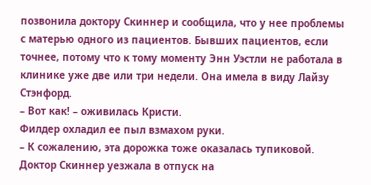позвонила доктору Скиннер и сообщила, что у нее проблемы с матерью одного из пациентов. Бывших пациентов, если точнее, потому что к тому моменту Энн Уэстли не работала в клинике уже две или три недели. Она имела в виду Лайзу Стэнфорд.
– Вот как! – оживилась Кристи.
Филдер охладил ее пыл взмахом руки.
– К сожалению, эта дорожка тоже оказалась тупиковой. Доктор Скиннер уезжала в отпуск на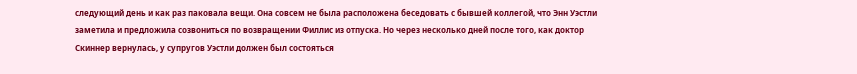следующий день и как раз паковала вещи. Она совсем не была расположена беседовать с бывшей коллегой, что Энн Уэстли заметила и предложила созвониться по возвращении Филлис из отпуска. Но через несколько дней после того, как доктор Скиннер вернулась, у супругов Уэстли должен был состояться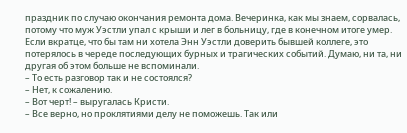праздник по случаю окончания ремонта дома. Вечеринка, как мы знаем, сорвалась, потому что муж Уэстли упал с крыши и лег в больницу, где в конечном итоге умер. Если вкратце, что бы там ни хотела Энн Уэстли доверить бывшей коллеге, это потерялось в череде последующих бурных и трагических событий. Думаю, ни та, ни другая об этом больше не вспоминали.
– То есть разговор так и не состоялся?
– Нет, к сожалению.
– Вот черт! – выругалась Кристи.
– Все верно, но проклятиями делу не поможешь. Так или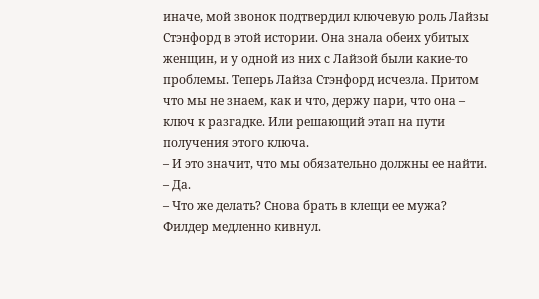иначе, мой звонок подтвердил ключевую роль Лайзы Стэнфорд в этой истории. Она знала обеих убитых женщин, и у одной из них с Лайзой были какие-то проблемы. Теперь Лайза Стэнфорд исчезла. Притом что мы не знаем, как и что, держу пари, что она – ключ к разгадке. Или решающий этап на пути получения этого ключа.
– И это значит, что мы обязательно должны ее найти.
– Да.
– Что же делать? Снова брать в клещи ее мужа?
Филдер медленно кивнул.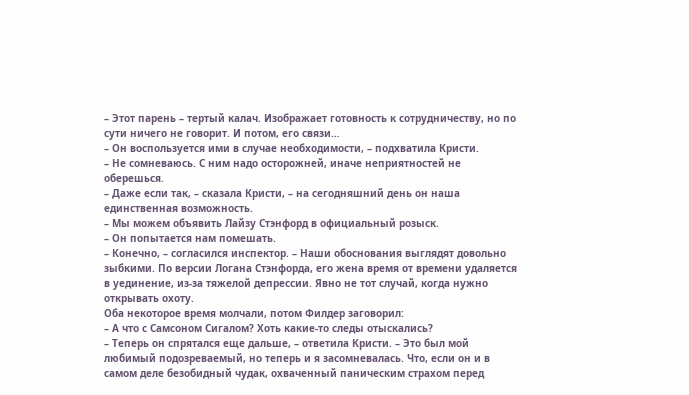– Этот парень – тертый калач. Изображает готовность к сотрудничеству, но по сути ничего не говорит. И потом, его связи…
– Он воспользуется ими в случае необходимости, – подхватила Кристи.
– Не сомневаюсь. С ним надо осторожней, иначе неприятностей не оберешься.
– Даже если так, – сказала Кристи, – на сегодняшний день он наша единственная возможность.
– Мы можем объявить Лайзу Стэнфорд в официальный розыск.
– Он попытается нам помешать.
– Конечно, – согласился инспектор. – Наши обоснования выглядят довольно зыбкими. По версии Логана Стэнфорда, его жена время от времени удаляется в уединение, из-за тяжелой депрессии. Явно не тот случай, когда нужно открывать охоту.
Оба некоторое время молчали, потом Филдер заговорил:
– А что с Самсоном Сигалом? Хоть какие-то следы отыскались?
– Теперь он спрятался еще дальше, – ответила Кристи. – Это был мой любимый подозреваемый, но теперь и я засомневалась. Что, если он и в самом деле безобидный чудак, охваченный паническим страхом перед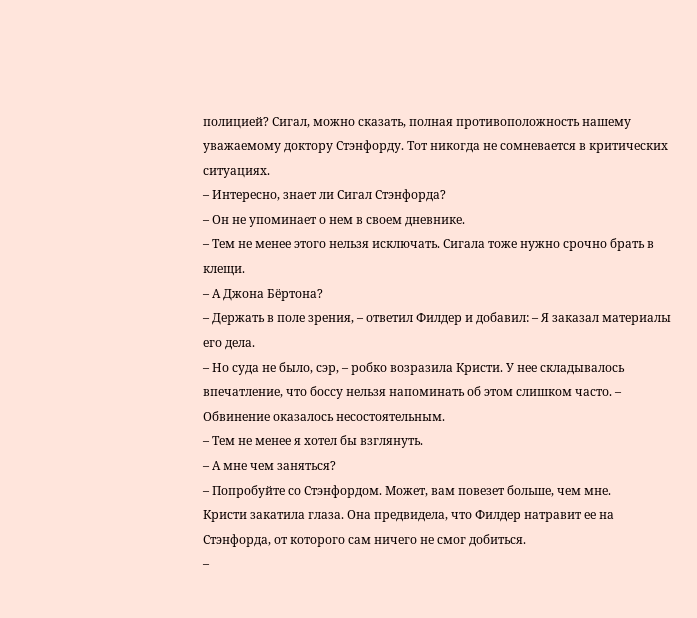полицией? Сигал, можно сказать, полная противоположность нашему уважаемому доктору Стэнфорду. Тот никогда не сомневается в критических ситуациях.
– Интересно, знает ли Сигал Стэнфорда?
– Он не упоминает о нем в своем дневнике.
– Тем не менее этого нельзя исключать. Сигала тоже нужно срочно брать в клещи.
– А Джона Бёртона?
– Держать в поле зрения, – ответил Филдер и добавил: – Я заказал материалы его дела.
– Но суда не было, сэр, – робко возразила Кристи. У нее складывалось впечатление, что боссу нельзя напоминать об этом слишком часто. – Обвинение оказалось несостоятельным.
– Тем не менее я хотел бы взглянуть.
– А мне чем заняться?
– Попробуйте со Стэнфордом. Может, вам повезет больше, чем мне.
Кристи закатила глаза. Она предвидела, что Филдер натравит ее на Стэнфорда, от которого сам ничего не смог добиться.
–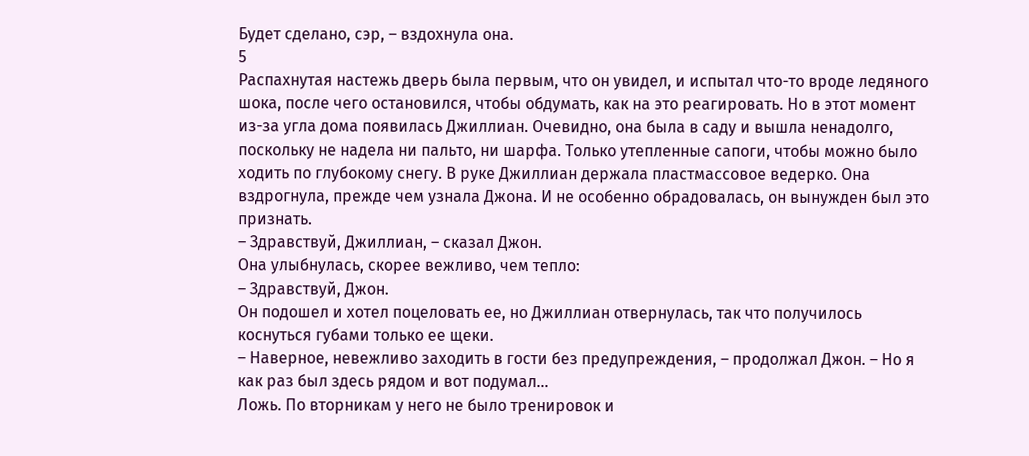Будет сделано, сэр, – вздохнула она.
5
Распахнутая настежь дверь была первым, что он увидел, и испытал что-то вроде ледяного шока, после чего остановился, чтобы обдумать, как на это реагировать. Но в этот момент из-за угла дома появилась Джиллиан. Очевидно, она была в саду и вышла ненадолго, поскольку не надела ни пальто, ни шарфа. Только утепленные сапоги, чтобы можно было ходить по глубокому снегу. В руке Джиллиан держала пластмассовое ведерко. Она вздрогнула, прежде чем узнала Джона. И не особенно обрадовалась, он вынужден был это признать.
– Здравствуй, Джиллиан, – сказал Джон.
Она улыбнулась, скорее вежливо, чем тепло:
– Здравствуй, Джон.
Он подошел и хотел поцеловать ее, но Джиллиан отвернулась, так что получилось коснуться губами только ее щеки.
– Наверное, невежливо заходить в гости без предупреждения, – продолжал Джон. – Но я как раз был здесь рядом и вот подумал…
Ложь. По вторникам у него не было тренировок и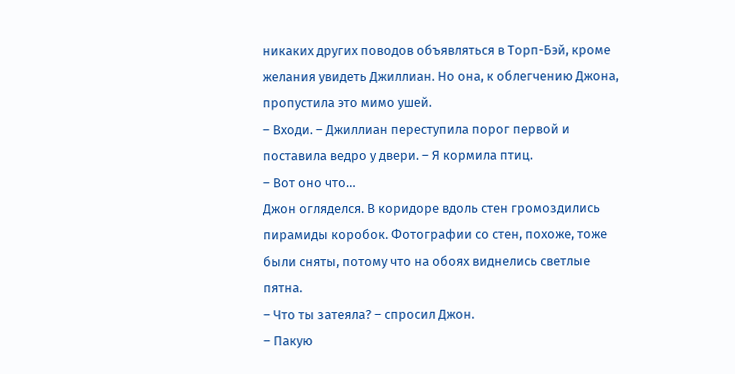никаких других поводов объявляться в Торп-Бэй, кроме желания увидеть Джиллиан. Но она, к облегчению Джона, пропустила это мимо ушей.
– Входи. – Джиллиан переступила порог первой и поставила ведро у двери. – Я кормила птиц.
– Вот оно что…
Джон огляделся. В коридоре вдоль стен громоздились пирамиды коробок. Фотографии со стен, похоже, тоже были сняты, потому что на обоях виднелись светлые пятна.
– Что ты затеяла? – спросил Джон.
– Пакую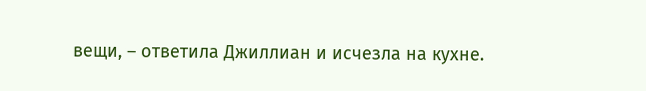вещи, – ответила Джиллиан и исчезла на кухне.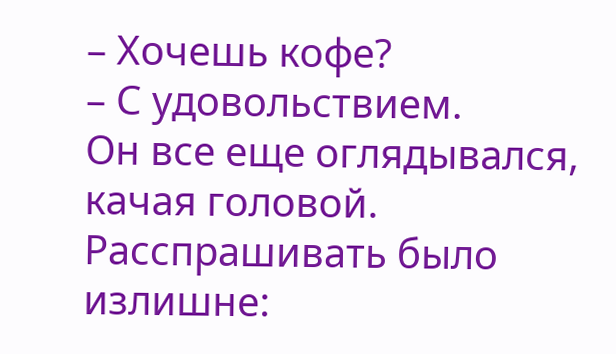– Хочешь кофе?
– С удовольствием.
Он все еще оглядывался, качая головой. Расспрашивать было излишне: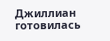Джиллиан готовилась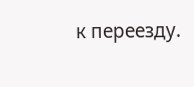к переезду.